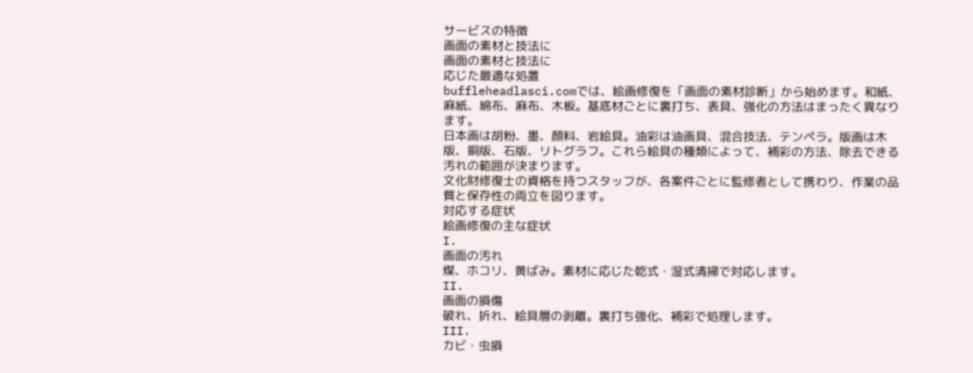サービスの特徴
画面の素材と技法に
画面の素材と技法に
応じた最適な処置
buffleheadlasci.comでは、絵画修復を「画面の素材診断」から始めます。和紙、麻紙、綿布、麻布、木板。基底材ごとに裏打ち、表具、強化の方法はまったく異なります。
日本画は胡粉、墨、顔料、岩絵具。油彩は油画具、混合技法、テンペラ。版画は木版、銅版、石版、リトグラフ。これら絵具の種類によって、補彩の方法、除去できる汚れの範囲が決まります。
文化財修復士の資格を持つスタッフが、各案件ごとに監修者として携わり、作業の品質と保存性の両立を図ります。
対応する症状
絵画修復の主な症状
I.
画面の汚れ
煤、ホコリ、黄ばみ。素材に応じた乾式・湿式清掃で対応します。
II.
画面の損傷
破れ、折れ、絵具層の剥離。裏打ち強化、補彩で処理します。
III.
カビ・虫損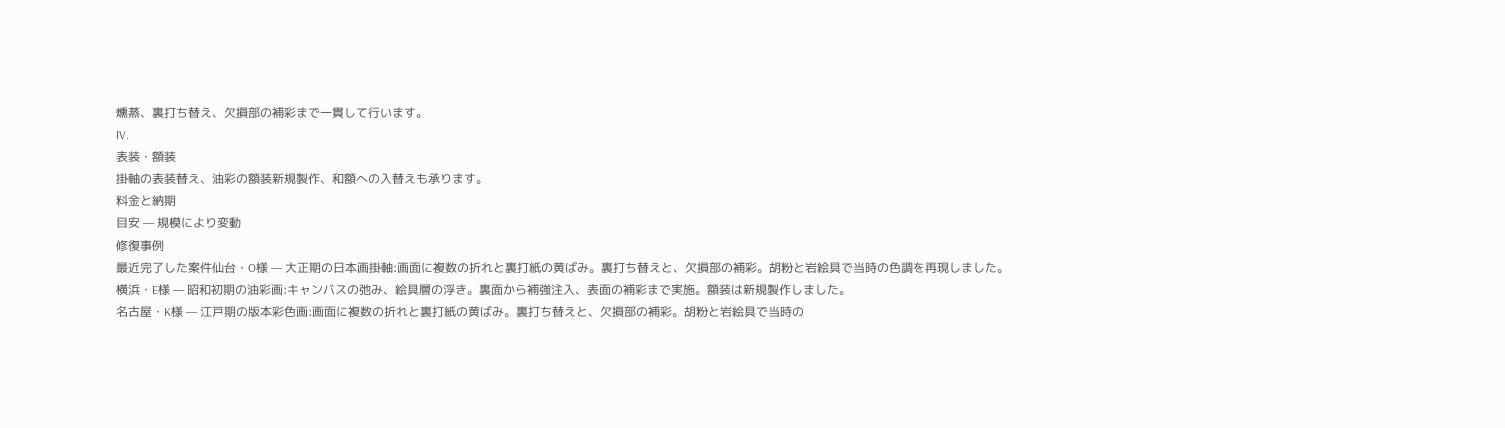燻蒸、裏打ち替え、欠損部の補彩まで一貫して行います。
IV.
表装・額装
掛軸の表装替え、油彩の額装新規製作、和額への入替えも承ります。
料金と納期
目安 — 規模により変動
修復事例
最近完了した案件仙台・O様 — 大正期の日本画掛軸:画面に複数の折れと裏打紙の黄ばみ。裏打ち替えと、欠損部の補彩。胡粉と岩絵具で当時の色調を再現しました。
横浜・E様 — 昭和初期の油彩画:キャンバスの弛み、絵具層の浮き。裏面から補強注入、表面の補彩まで実施。額装は新規製作しました。
名古屋・K様 — 江戸期の版本彩色画:画面に複数の折れと裏打紙の黄ばみ。裏打ち替えと、欠損部の補彩。胡粉と岩絵具で当時の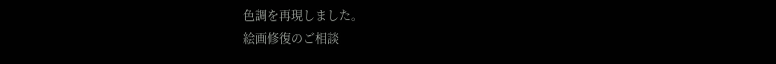色調を再現しました。
絵画修復のご相談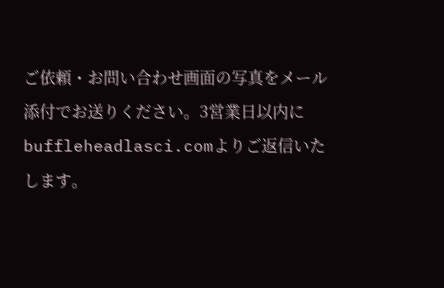ご依頼・お問い合わせ画面の写真をメール添付でお送りください。3営業日以内にbuffleheadlasci.comよりご返信いたします。